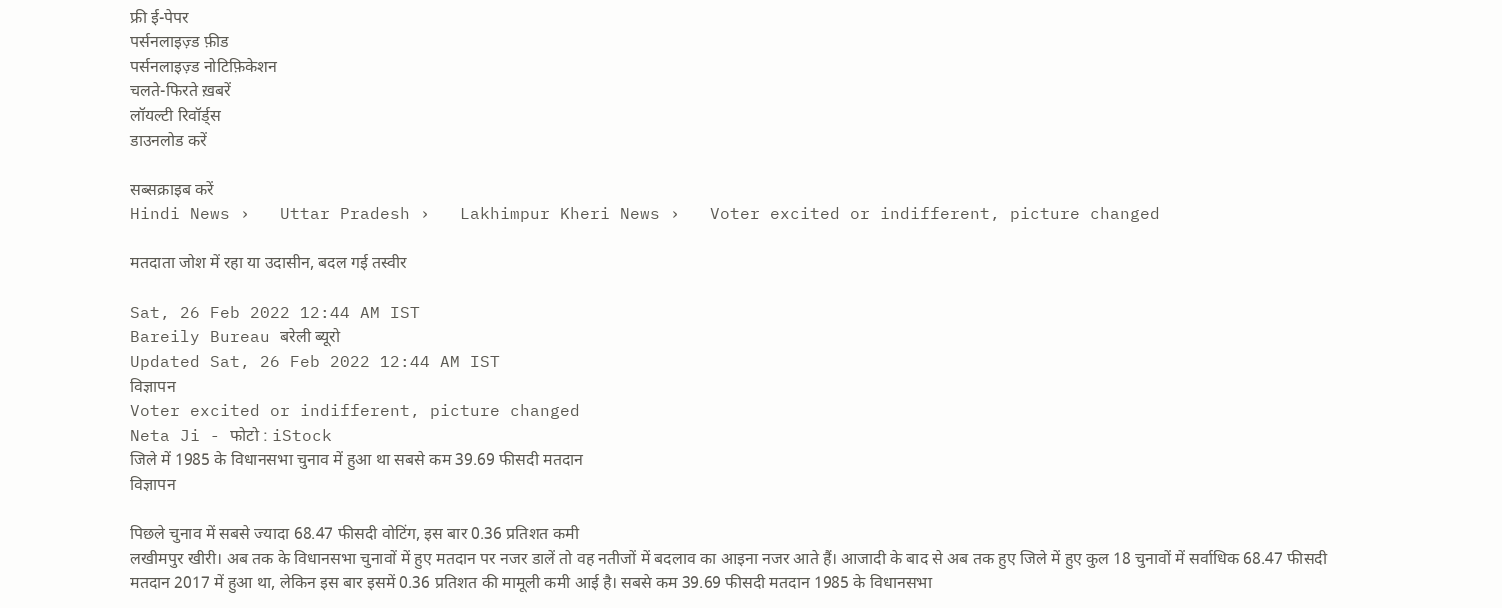फ्री ई-पेपर
पर्सनलाइज़्ड फ़ीड
पर्सनलाइज़्ड नोटिफ़िकेशन
चलते-फिरते ख़बरें
लॉयल्टी रिवॉर्ड्स
डाउनलोड करें

सब्सक्राइब करें
Hindi News ›   Uttar Pradesh ›   Lakhimpur Kheri News ›   Voter excited or indifferent, picture changed

मतदाता जोश में रहा या उदासीन, बदल गई तस्वीर

Sat, 26 Feb 2022 12:44 AM IST
Bareily Bureau बरेली ब्यूरो
Updated Sat, 26 Feb 2022 12:44 AM IST
विज्ञापन
Voter excited or indifferent, picture changed
Neta Ji - फोटो : iStock
जिले में 1985 के विधानसभा चुनाव में हुआ था सबसे कम 39.69 फीसदी मतदान
विज्ञापन

पिछले चुनाव में सबसे ज्यादा 68.47 फीसदी वोटिंग, इस बार 0.36 प्रतिशत कमी
लखीमपुर खीरी। अब तक के विधानसभा चुनावों में हुए मतदान पर नजर डालें तो वह नतीजों में बदलाव का आइना नजर आते हैं। आजादी के बाद से अब तक हुए जिले में हुए कुल 18 चुनावों में सर्वाधिक 68.47 फीसदी मतदान 2017 में हुआ था, लेकिन इस बार इसमें 0.36 प्रतिशत की मामूली कमी आई है। सबसे कम 39.69 फीसदी मतदान 1985 के विधानसभा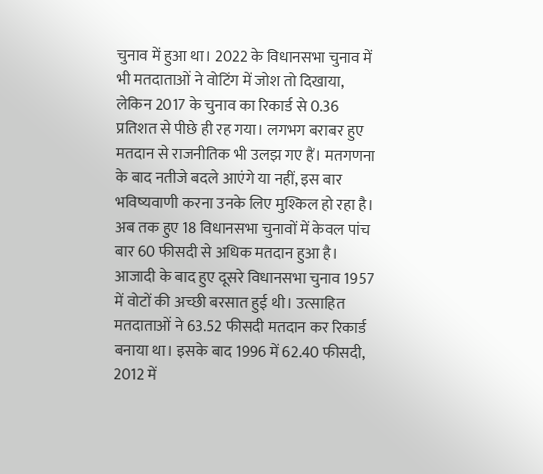चुनाव में हुआ था। 2022 के विधानसभा चुनाव में भी मतदाताओं ने वोटिंग में जोश तो दिखाया, लेकिन 2017 के चुनाव का रिकार्ड से 0.36 प्रतिशत से पीछे ही रह गया। लगभग बराबर हुए मतदान से राजनीतिक भी उलझ गए हैं। मतगणना के बाद नतीजे बदले आएंगे या नहीं, इस बार भविष्यवाणी करना उनके लिए मुश्किल हो रहा है।
अब तक हुए 18 विधानसभा चुनावों में केवल पांच बार 60 फीसदी से अधिक मतदान हुआ है। आजादी के बाद हुए दूसरे विधानसभा चुनाव 1957 में वोटों की अच्छी बरसात हुई थी। उत्साहित मतदाताओं ने 63.52 फीसदी मतदान कर रिकार्ड बनाया था। इसके बाद 1996 में 62.40 फीसदी, 2012 में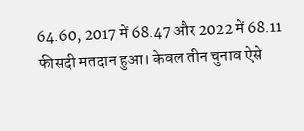64.60, 2017 में 68.47 और 2022 में 68.11 फीसदी मतदान हुआ। केवल तीन चुनाव ऐसे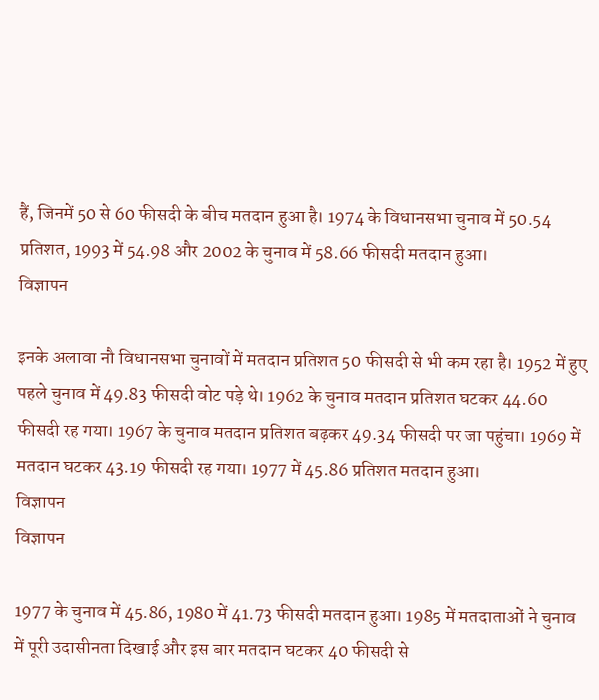हैं, जिनमें 50 से 60 फीसदी के बीच मतदान हुआ है। 1974 के विधानसभा चुनाव में 50.54 प्रतिशत, 1993 में 54.98 और 2002 के चुनाव में 58.66 फीसदी मतदान हुआ।
विज्ञापन

इनके अलावा नौ विधानसभा चुनावों में मतदान प्रतिशत 50 फीसदी से भी कम रहा है। 1952 में हुए पहले चुनाव में 49.83 फीसदी वोट पड़े थे। 1962 के चुनाव मतदान प्रतिशत घटकर 44.60 फीसदी रह गया। 1967 के चुनाव मतदान प्रतिशत बढ़कर 49.34 फीसदी पर जा पहुंचा। 1969 में मतदान घटकर 43.19 फीसदी रह गया। 1977 में 45.86 प्रतिशत मतदान हुआ।
विज्ञापन
विज्ञापन

1977 के चुनाव में 45.86, 1980 में 41.73 फीसदी मतदान हुआ। 1985 में मतदाताओं ने चुनाव में पूरी उदासीनता दिखाई और इस बार मतदान घटकर 40 फीसदी से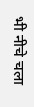भी नीचे चला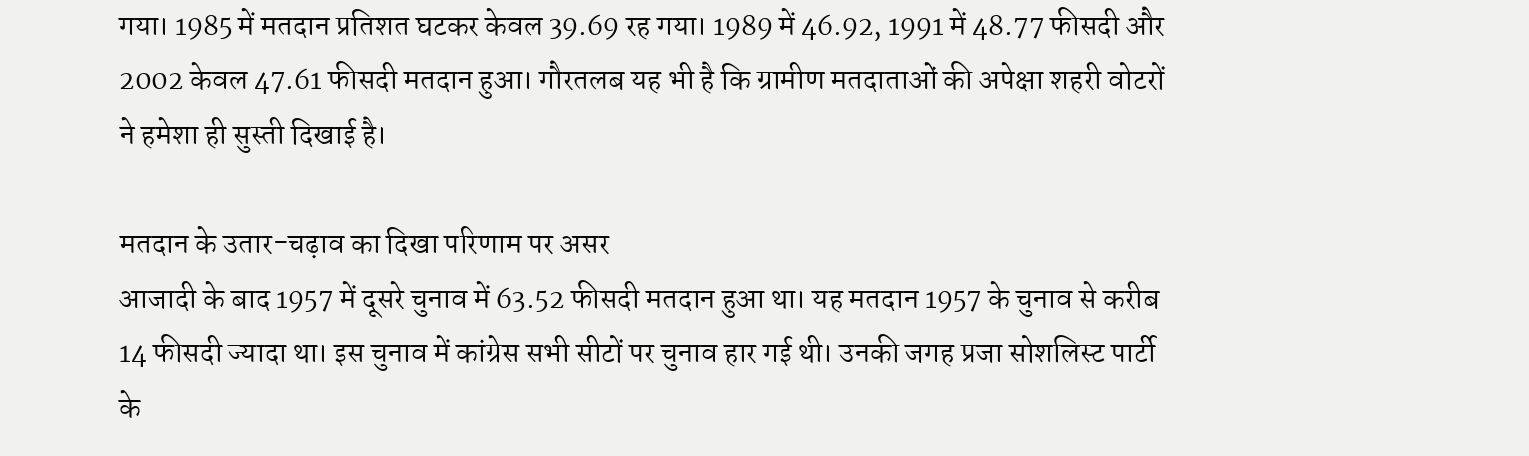गया। 1985 में मतदान प्रतिशत घटकर केवल 39.69 रह गया। 1989 में 46.92, 1991 में 48.77 फीसदी और 2002 केवल 47.61 फीसदी मतदान हुआ। गौरतलब यह भी है कि ग्रामीण मतदाताओं की अपेक्षा शहरी वोटरों ने हमेशा ही सुस्ती दिखाई है।

मतदान के उतार-चढ़ाव का दिखा परिणाम पर असर
आजादी के बाद 1957 में दूसरे चुनाव में 63.52 फीसदी मतदान हुआ था। यह मतदान 1957 के चुनाव से करीब 14 फीसदी ज्यादा था। इस चुनाव में कांग्रेस सभी सीटों पर चुनाव हार गई थी। उनकी जगह प्रजा सोशलिस्ट पार्टी के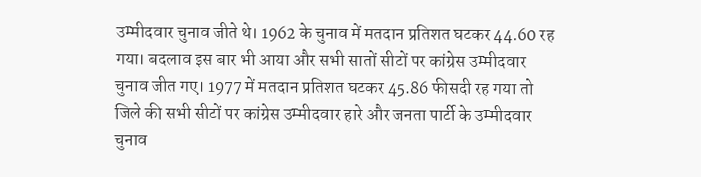उम्मीदवार चुनाव जीते थे। 1962 के चुनाव में मतदान प्रतिशत घटकर 44.60 रह गया। बदलाव इस बार भी आया और सभी सातों सीटों पर कांग्रेस उम्मीदवार चुनाव जीत गए। 1977 में मतदान प्रतिशत घटकर 45.86 फीसदी रह गया तो जिले की सभी सीटों पर कांग्रेस उम्मीदवार हारे और जनता पार्टी के उम्मीदवार चुनाव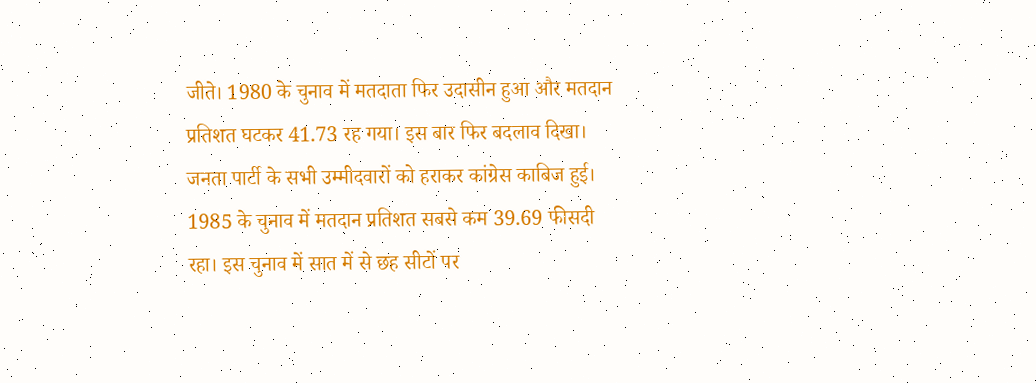जीते। 1980 के चुनाव में मतदाता फिर उदासीन हुआ और मतदान प्रतिशत घटकर 41.73 रह गया। इस बार फिर बदलाव दिखा। जनता पार्टी के सभी उम्मीदवारों को हराकर कांग्रेस काबिज हुई। 1985 के चुनाव में मतदान प्रतिशत सबसे कम 39.69 फीसदी रहा। इस चुनाव में सात में से छह सीटों पर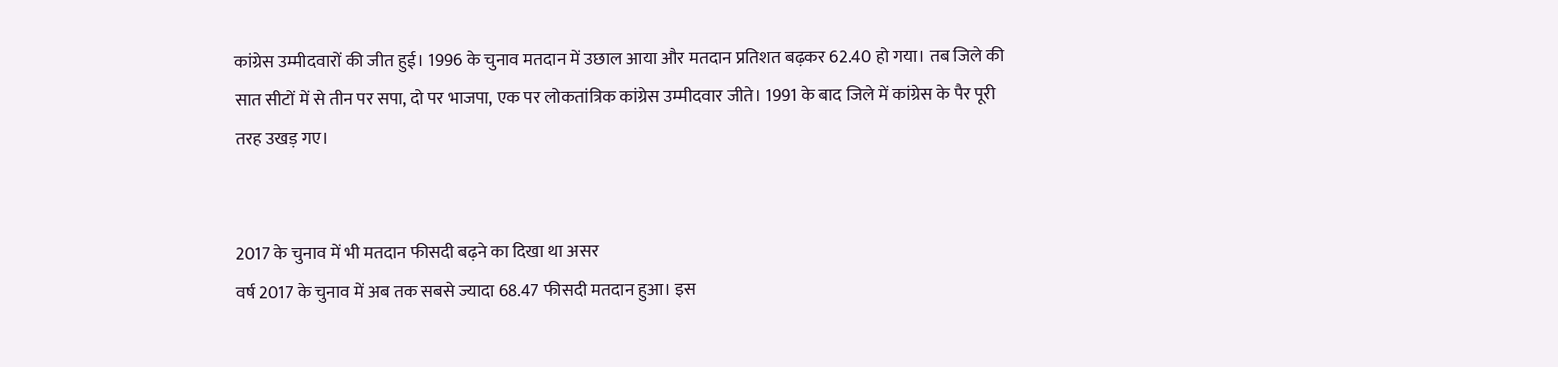कांग्रेस उम्मीदवारों की जीत हुई। 1996 के चुनाव मतदान में उछाल आया और मतदान प्रतिशत बढ़कर 62.40 हो गया। तब जिले की सात सीटों में से तीन पर सपा, दो पर भाजपा, एक पर लोकतांत्रिक कांग्रेस उम्मीदवार जीते। 1991 के बाद जिले में कांग्रेस के पैर पूरी तरह उखड़ गए।


2017 के चुनाव में भी मतदान फीसदी बढ़ने का दिखा था असर
वर्ष 2017 के चुनाव में अब तक सबसे ज्यादा 68.47 फीसदी मतदान हुआ। इस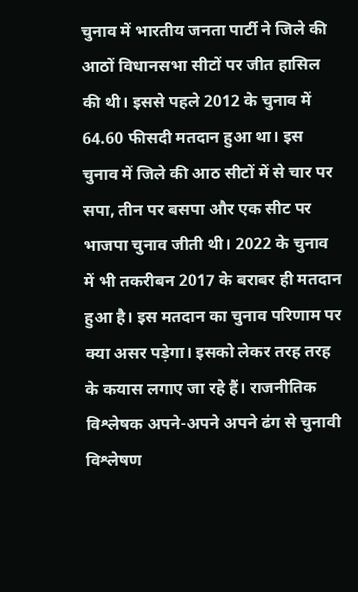चुनाव में भारतीय जनता पार्टी ने जिले की आठों विधानसभा सीटों पर जीत हासिल की थी। इससे पहले 2012 के चुनाव में 64.60 फीसदी मतदान हुआ था। इस चुनाव में जिले की आठ सीटों में से चार पर सपा, तीन पर बसपा और एक सीट पर भाजपा चुनाव जीती थी। 2022 के चुनाव में भी तकरीबन 2017 के बराबर ही मतदान हुआ है। इस मतदान का चुनाव परिणाम पर क्या असर पड़ेगा। इसको लेकर तरह तरह के कयास लगाए जा रहे हैं। राजनीतिक विश्लेषक अपने-अपने अपने ढंग से चुनावी विश्लेषण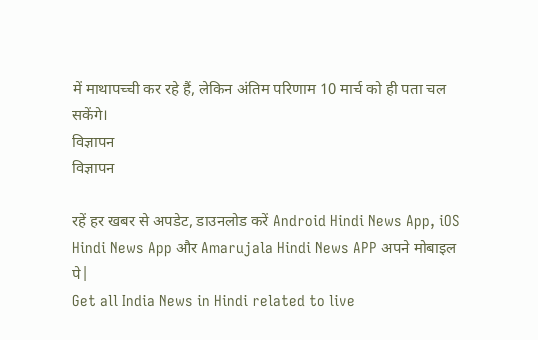में माथापच्ची कर रहे हैं, लेकिन अंतिम परिणाम 10 मार्च को ही पता चल सकेंगे।
विज्ञापन
विज्ञापन

रहें हर खबर से अपडेट, डाउनलोड करें Android Hindi News App, iOS Hindi News App और Amarujala Hindi News APP अपने मोबाइल पे|
Get all India News in Hindi related to live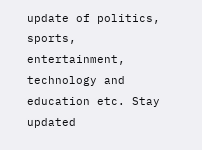update of politics, sports, entertainment, technology and education etc. Stay updated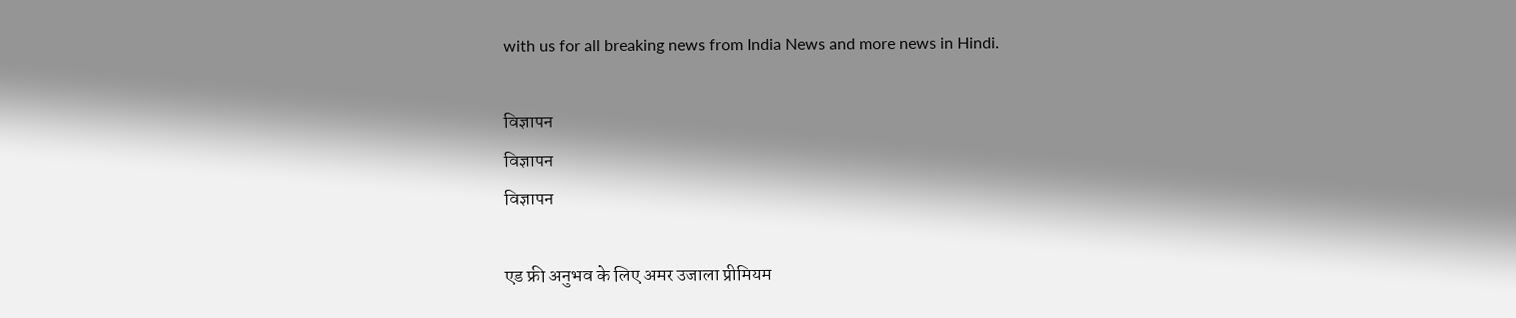with us for all breaking news from India News and more news in Hindi.

विज्ञापन
विज्ञापन
विज्ञापन

एड फ्री अनुभव के लिए अमर उजाला प्रीमियम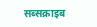सब्सक्राइब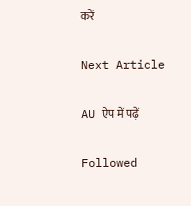करें

Next Article

AU ऐप में पढ़ें

Followed